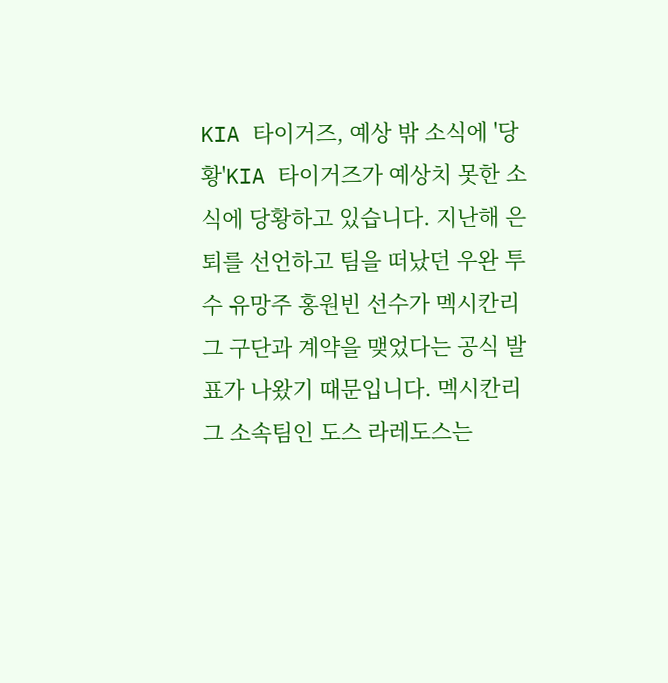KIA 타이거즈, 예상 밖 소식에 '당황'KIA 타이거즈가 예상치 못한 소식에 당황하고 있습니다. 지난해 은퇴를 선언하고 팀을 떠났던 우완 투수 유망주 홍원빈 선수가 멕시칸리그 구단과 계약을 맺었다는 공식 발표가 나왔기 때문입니다. 멕시칸리그 소속팀인 도스 라레도스는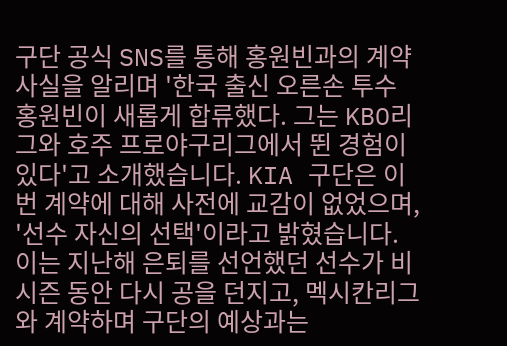구단 공식 SNS를 통해 홍원빈과의 계약 사실을 알리며 '한국 출신 오른손 투수 홍원빈이 새롭게 합류했다. 그는 KBO리그와 호주 프로야구리그에서 뛴 경험이 있다'고 소개했습니다. KIA 구단은 이번 계약에 대해 사전에 교감이 없었으며, '선수 자신의 선택'이라고 밝혔습니다. 이는 지난해 은퇴를 선언했던 선수가 비시즌 동안 다시 공을 던지고, 멕시칸리그와 계약하며 구단의 예상과는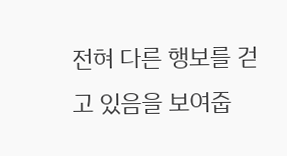전혀 다른 행보를 걷고 있음을 보여줍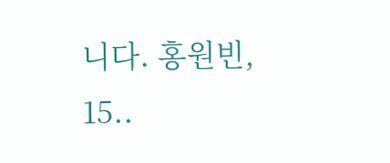니다. 홍원빈, 15..